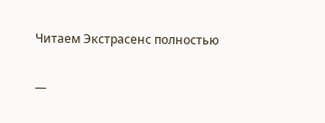Читаем Экстрасенс полностью

—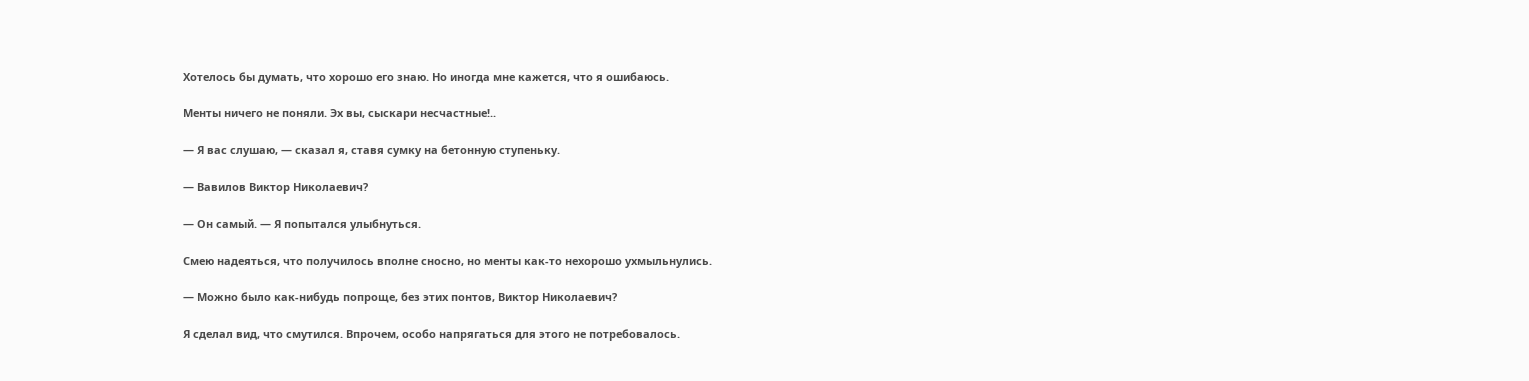Хотелось бы думать, что хорошо его знаю. Но иногда мне кажется, что я ошибаюсь.

Менты ничего не поняли. Эх вы, сыскари несчастные!..

— Я вас слушаю, — сказал я, ставя сумку на бетонную ступеньку.

— Вавилов Виктор Николаевич?

— Он самый. — Я попытался улыбнуться.

Смею надеяться, что получилось вполне сносно, но менты как-то нехорошо ухмыльнулись.

— Можно было как-нибудь попроще, без этих понтов, Виктор Николаевич?

Я сделал вид, что смутился. Впрочем, особо напрягаться для этого не потребовалось.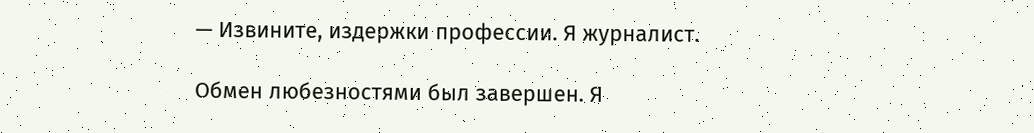— Извините, издержки профессии. Я журналист.

Обмен любезностями был завершен. Я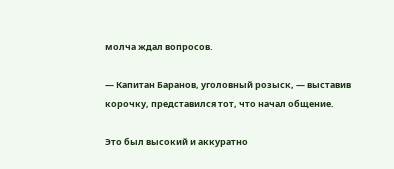молча ждал вопросов.

— Капитан Баранов, уголовный розыск, — выставив корочку, представился тот, что начал общение.

Это был высокий и аккуратно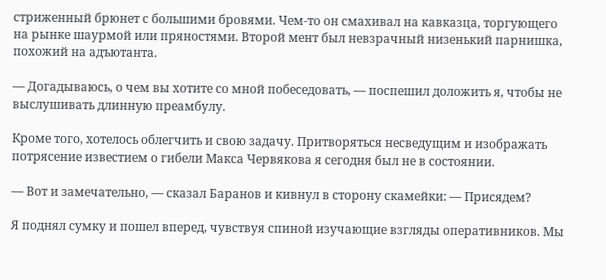стриженный брюнет с большими бровями. Чем-то он смахивал на кавказца, торгующего на рынке шаурмой или пряностями. Второй мент был невзрачный низенький парнишка, похожий на адъютанта.

— Догадываюсь, о чем вы хотите со мной побеседовать, — поспешил доложить я, чтобы не выслушивать длинную преамбулу.

Кроме того, хотелось облегчить и свою задачу. Притворяться несведущим и изображать потрясение известием о гибели Макса Червякова я сегодня был не в состоянии.

— Вот и замечательно, — сказал Баранов и кивнул в сторону скамейки: — Присядем?

Я поднял сумку и пошел вперед, чувствуя спиной изучающие взгляды оперативников. Мы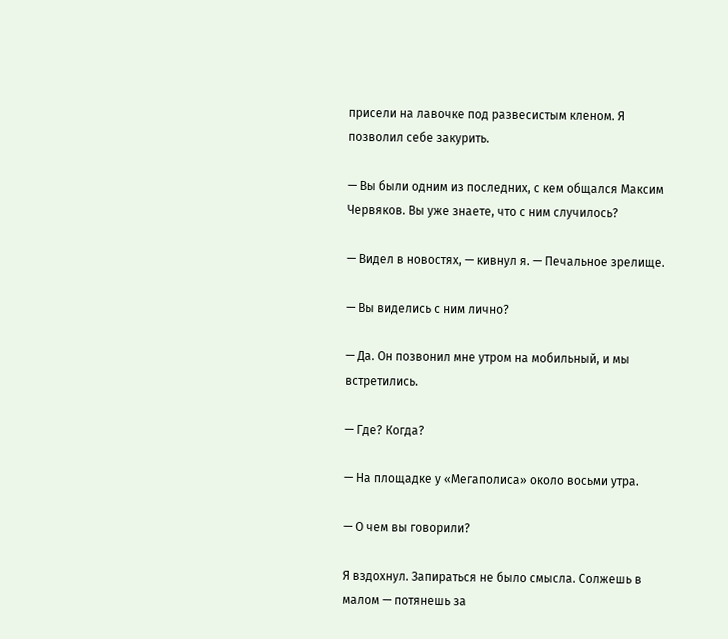присели на лавочке под развесистым кленом. Я позволил себе закурить.

— Вы были одним из последних, с кем общался Максим Червяков. Вы уже знаете, что с ним случилось?

— Видел в новостях, — кивнул я. — Печальное зрелище.

— Вы виделись с ним лично?

— Да. Он позвонил мне утром на мобильный, и мы встретились.

— Где? Когда?

— На площадке у «Мегаполиса» около восьми утра.

— О чем вы говорили?

Я вздохнул. Запираться не было смысла. Солжешь в малом — потянешь за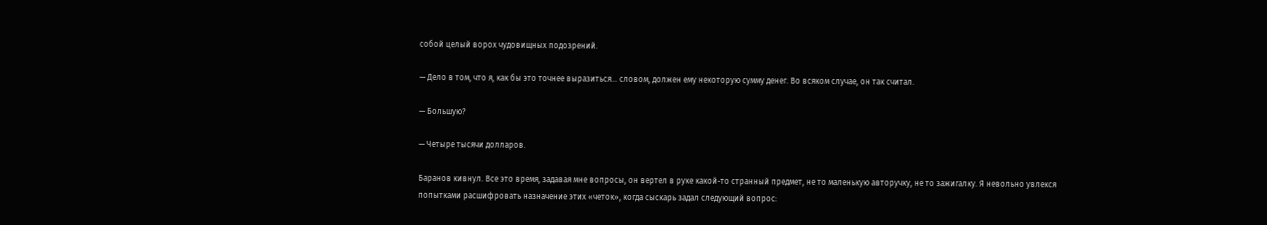собой целый ворох чудовищных подозрений.

— Дело в том, что я, как бы это точнее выразиться… словом, должен ему некоторую сумму денег. Во всяком случае, он так считал.

— Большую?

— Четыре тысячи долларов.

Баранов кивнул. Все это время, задавая мне вопросы, он вертел в руке какой-то странный предмет, не то маленькую авторучку, не то зажигалку. Я невольно увлекся попытками расшифровать назначение этих «четок», когда сыскарь задал следующий вопрос: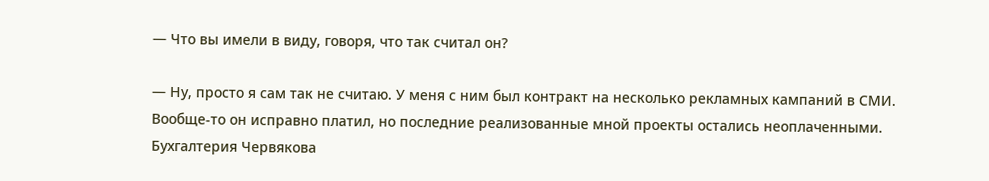— Что вы имели в виду, говоря, что так считал он?

— Ну, просто я сам так не считаю. У меня с ним был контракт на несколько рекламных кампаний в СМИ. Вообще-то он исправно платил, но последние реализованные мной проекты остались неоплаченными. Бухгалтерия Червякова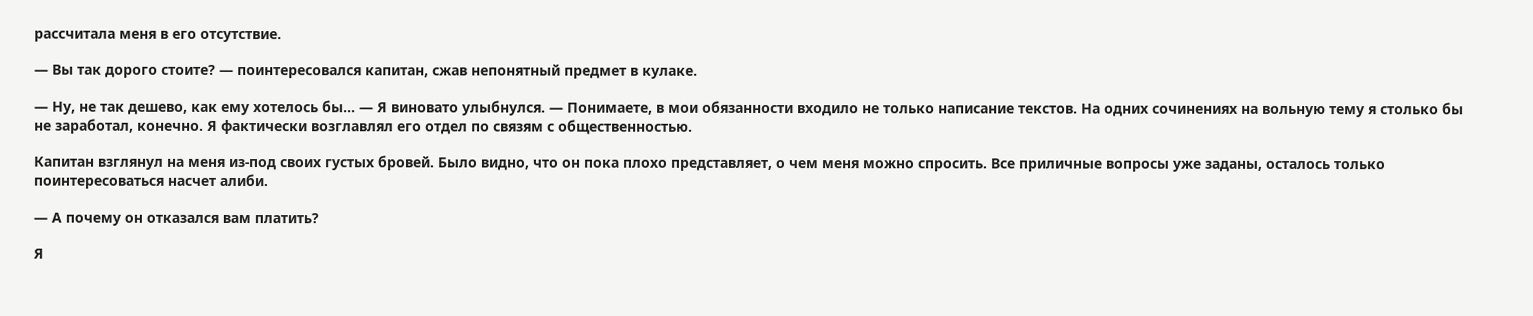рассчитала меня в его отсутствие.

— Вы так дорого стоите? — поинтересовался капитан, сжав непонятный предмет в кулаке.

— Ну, не так дешево, как ему хотелось бы… — Я виновато улыбнулся. — Понимаете, в мои обязанности входило не только написание текстов. На одних сочинениях на вольную тему я столько бы не заработал, конечно. Я фактически возглавлял его отдел по связям с общественностью.

Капитан взглянул на меня из-под своих густых бровей. Было видно, что он пока плохо представляет, о чем меня можно спросить. Все приличные вопросы уже заданы, осталось только поинтересоваться насчет алиби.

— А почему он отказался вам платить?

Я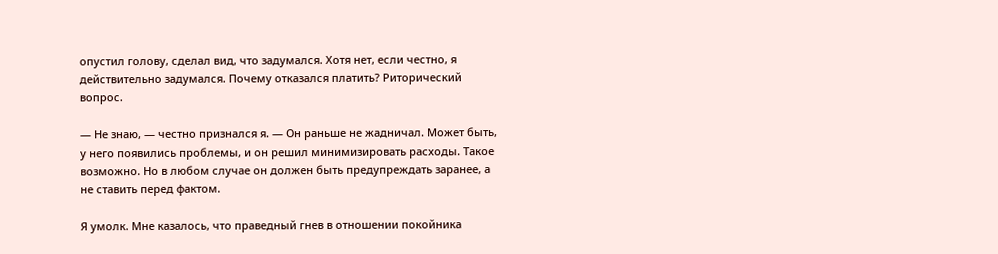опустил голову, сделал вид, что задумался. Хотя нет, если честно, я действительно задумался. Почему отказался платить? Риторический вопрос.

— Не знаю, — честно признался я. — Он раньше не жадничал. Может быть, у него появились проблемы, и он решил минимизировать расходы. Такое возможно. Но в любом случае он должен быть предупреждать заранее, а не ставить перед фактом.

Я умолк. Мне казалось, что праведный гнев в отношении покойника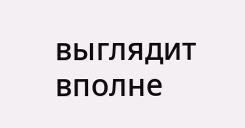выглядит вполне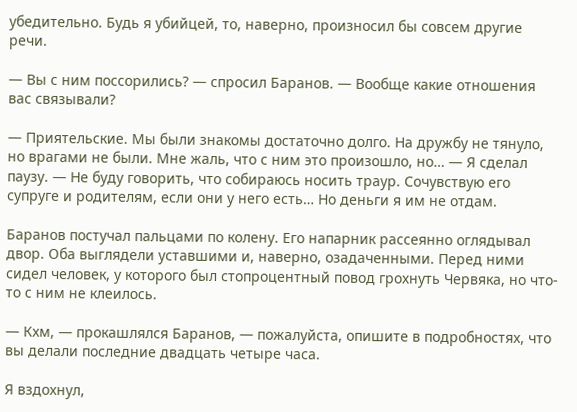убедительно. Будь я убийцей, то, наверно, произносил бы совсем другие речи.

— Вы с ним поссорились? — спросил Баранов. — Вообще какие отношения вас связывали?

— Приятельские. Мы были знакомы достаточно долго. На дружбу не тянуло, но врагами не были. Мне жаль, что с ним это произошло, но… — Я сделал паузу. — Не буду говорить, что собираюсь носить траур. Сочувствую его супруге и родителям, если они у него есть… Но деньги я им не отдам.

Баранов постучал пальцами по колену. Его напарник рассеянно оглядывал двор. Оба выглядели уставшими и, наверно, озадаченными. Перед ними сидел человек, у которого был стопроцентный повод грохнуть Червяка, но что-то с ним не клеилось.

— Кхм, — прокашлялся Баранов, — пожалуйста, опишите в подробностях, что вы делали последние двадцать четыре часа.

Я вздохнул,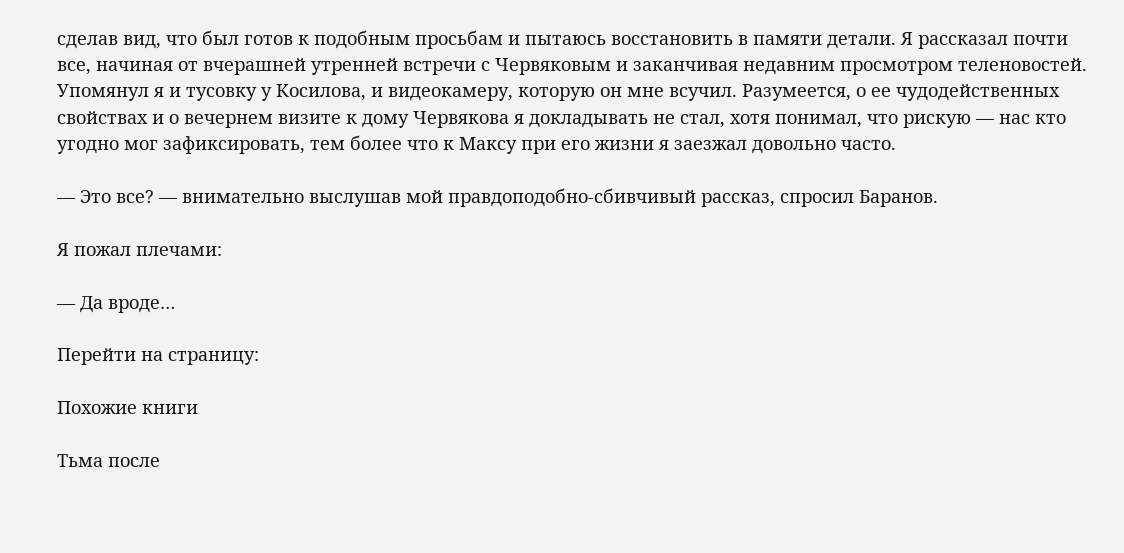сделав вид, что был готов к подобным просьбам и пытаюсь восстановить в памяти детали. Я рассказал почти все, начиная от вчерашней утренней встречи с Червяковым и заканчивая недавним просмотром теленовостей. Упомянул я и тусовку у Косилова, и видеокамеру, которую он мне всучил. Разумеется, о ее чудодейственных свойствах и о вечернем визите к дому Червякова я докладывать не стал, хотя понимал, что рискую — нас кто угодно мог зафиксировать, тем более что к Максу при его жизни я заезжал довольно часто.

— Это все? — внимательно выслушав мой правдоподобно-сбивчивый рассказ, спросил Баранов.

Я пожал плечами:

— Да вроде…

Перейти на страницу:

Похожие книги

Тьма после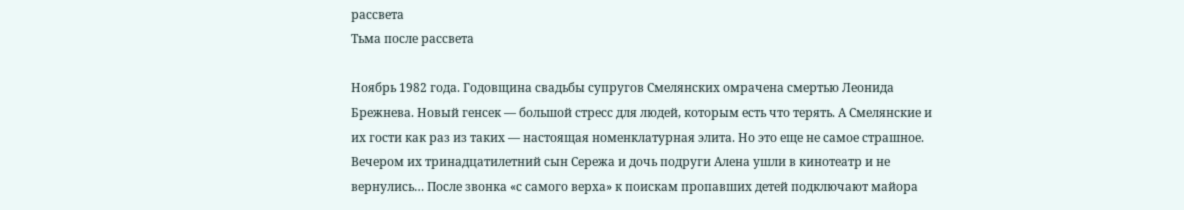рассвета
Тьма после рассвета

Ноябрь 1982 года. Годовщина свадьбы супругов Смелянских омрачена смертью Леонида Брежнева. Новый генсек — большой стресс для людей, которым есть что терять. А Смелянские и их гости как раз из таких — настоящая номенклатурная элита. Но это еще не самое страшное. Вечером их тринадцатилетний сын Сережа и дочь подруги Алена ушли в кинотеатр и не вернулись… После звонка «с самого верха» к поискам пропавших детей подключают майора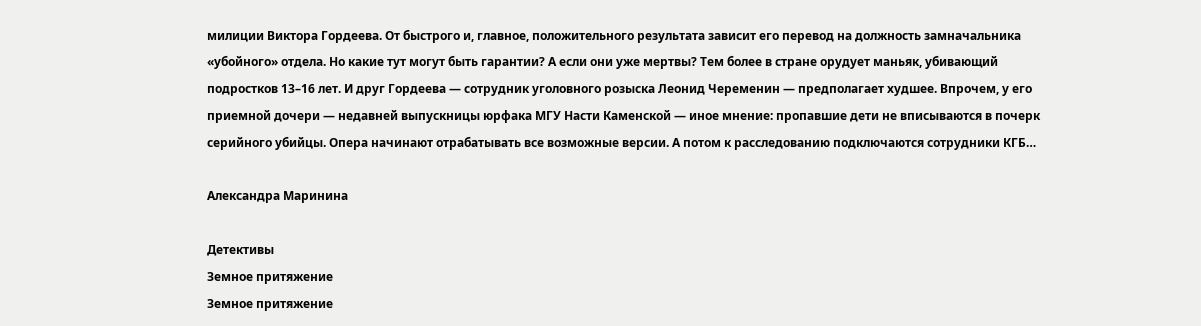милиции Виктора Гордеева. От быстрого и, главное, положительного результата зависит его перевод на должность замначальника «убойного» отдела. Но какие тут могут быть гарантии? А если они уже мертвы? Тем более в стране орудует маньяк, убивающий подростков 13–16 лет. И друг Гордеева — сотрудник уголовного розыска Леонид Череменин — предполагает худшее. Впрочем, у его приемной дочери — недавней выпускницы юрфака МГУ Насти Каменской — иное мнение: пропавшие дети не вписываются в почерк серийного убийцы. Опера начинают отрабатывать все возможные версии. А потом к расследованию подключаются сотрудники КГБ…

Александра Маринина

Детективы
Земное притяжение
Земное притяжение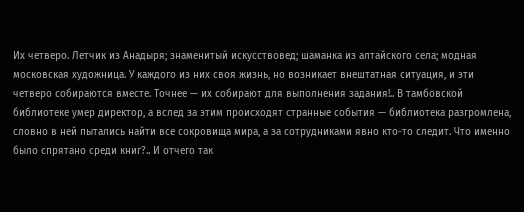Их четверо. Летчик из Анадыря; знаменитый искусствовед; шаманка из алтайского села; модная московская художница. У каждого из них своя жизнь, но возникает внештатная ситуация, и эти четверо собираются вместе. Точнее — их собирают для выполнения задания!.. В тамбовской библиотеке умер директор, а вслед за этим происходят странные события — библиотека разгромлена, словно в ней пытались найти все сокровища мира, а за сотрудниками явно кто-то следит. Что именно было спрятано среди книг?.. И отчего так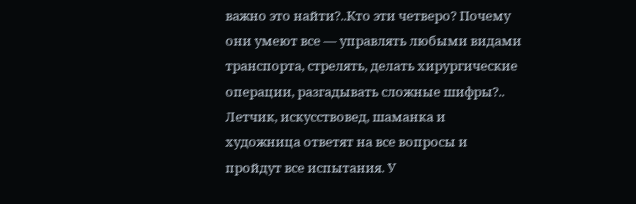важно это найти?..Кто эти четверо? Почему они умеют все — управлять любыми видами транспорта, стрелять, делать хирургические операции, разгадывать сложные шифры?.. Летчик, искусствовед, шаманка и художница ответят на все вопросы и пройдут все испытания. У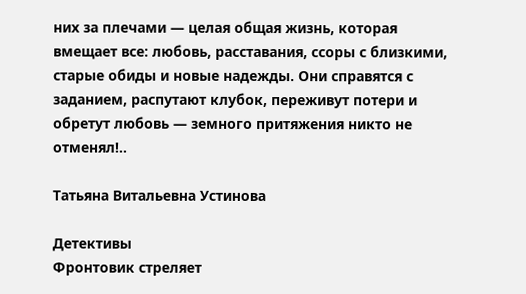них за плечами — целая общая жизнь, которая вмещает все: любовь, расставания, ссоры с близкими, старые обиды и новые надежды. Они справятся с заданием, распутают клубок, переживут потери и обретут любовь — земного притяжения никто не отменял!..

Татьяна Витальевна Устинова

Детективы
Фронтовик стреляет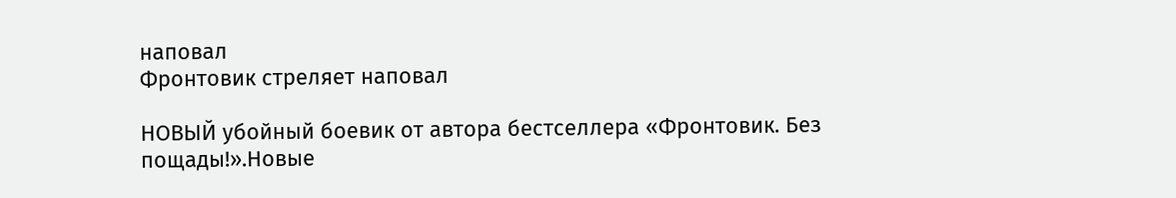наповал
Фронтовик стреляет наповал

НОВЫЙ убойный боевик от автора бестселлера «Фронтовик. Без пощады!».Новые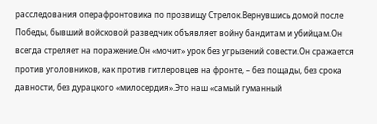расследования операфронтовика по прозвищу Стрелок.Вернувшись домой после Победы, бывший войсковой разведчик объявляет войну бандитам и убийцам.Он всегда стреляет на поражение.Он «мочит» урок без угрызений совести.Он сражается против уголовников, как против гитлеровцев на фронте, – без пощады, без срока давности, без дурацкого «милосердия».Это наш «самый гуманный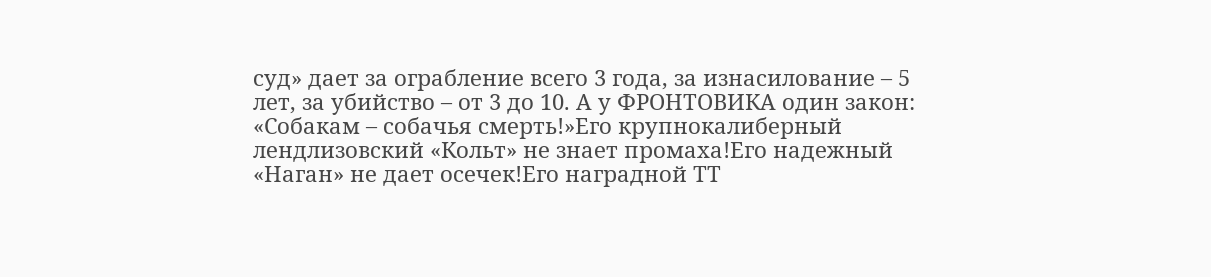суд» дает за ограбление всего 3 года, за изнасилование – 5 лет, за убийство – от 3 до 10. А у ФРОНТОВИКА один закон: «Собакам – собачья смерть!»Его крупнокалиберный лендлизовский «Кольт» не знает промаха!Его надежный «Наган» не дает осечек!Его наградной ТТ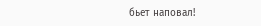бьет наповал!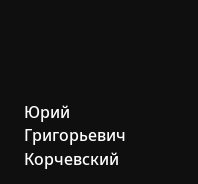Юрий Григорьевич Корчевский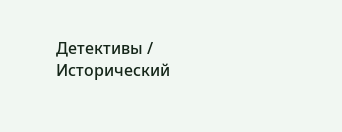Детективы / Исторический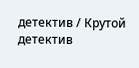детектив / Крутой детектив